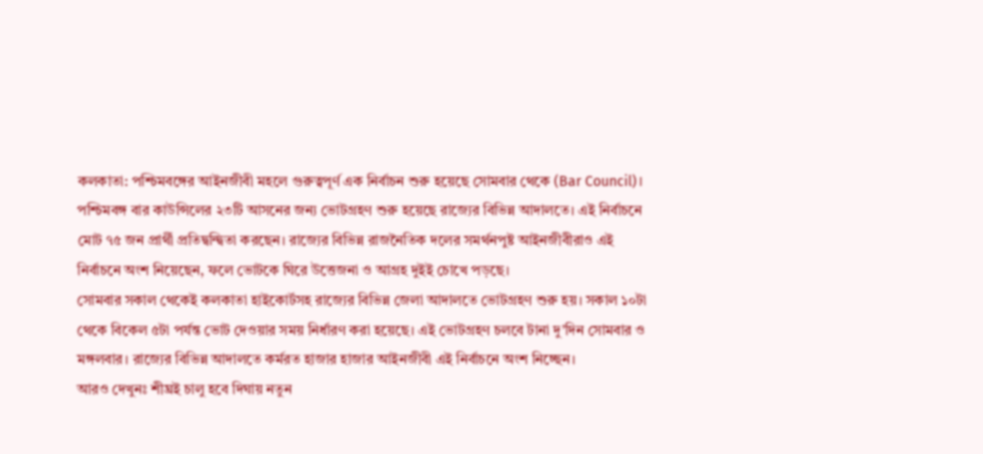কলকাতা: পশ্চিমবঙ্গের আইনজীবী মহলে গুরুত্বপূর্ণ এক নির্বাচন শুরু হয়েছে সোমবার থেকে (Bar Council)। পশ্চিমবঙ্গ বার কাউন্সিলের ২৩টি আসনের জন্য ভোটগ্রহণ শুরু হয়েছে রাজ্যের বিভিন্ন আদালতে। এই নির্বাচনে মোট ৭৫ জন প্রার্থী প্রতিদ্বন্দ্বিতা করছেন। রাজ্যের বিভিন্ন রাজনৈতিক দলের সমর্থনপুষ্ট আইনজীবীরাও এই নির্বাচনে অংশ নিয়েছেন, ফলে ভোটকে ঘিরে উত্তেজনা ও আগ্রহ দুইই চোখে পড়ছে।
সোমবার সকাল থেকেই কলকাতা হাইকোর্টসহ রাজ্যের বিভিন্ন জেলা আদালতে ভোটগ্রহণ শুরু হয়। সকাল ১০টা থেকে বিকেল ৫টা পর্যন্ত ভোট দেওয়ার সময় নির্ধারণ করা হয়েছে। এই ভোটগ্রহণ চলবে টানা দু’দিন সোমবার ও মঙ্গলবার। রাজ্যের বিভিন্ন আদালতে কর্মরত হাজার হাজার আইনজীবী এই নির্বাচনে অংশ নিচ্ছেন।
আরও দেখুনঃ শীঘ্রই চালু হবে দিঘায় নতুন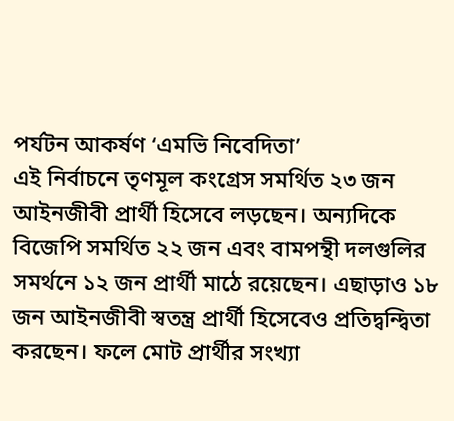পর্যটন আকর্ষণ ‘এমভি নিবেদিতা’
এই নির্বাচনে তৃণমূল কংগ্রেস সমর্থিত ২৩ জন আইনজীবী প্রার্থী হিসেবে লড়ছেন। অন্যদিকে বিজেপি সমর্থিত ২২ জন এবং বামপন্থী দলগুলির সমর্থনে ১২ জন প্রার্থী মাঠে রয়েছেন। এছাড়াও ১৮ জন আইনজীবী স্বতন্ত্র প্রার্থী হিসেবেও প্রতিদ্বন্দ্বিতা করছেন। ফলে মোট প্রার্থীর সংখ্যা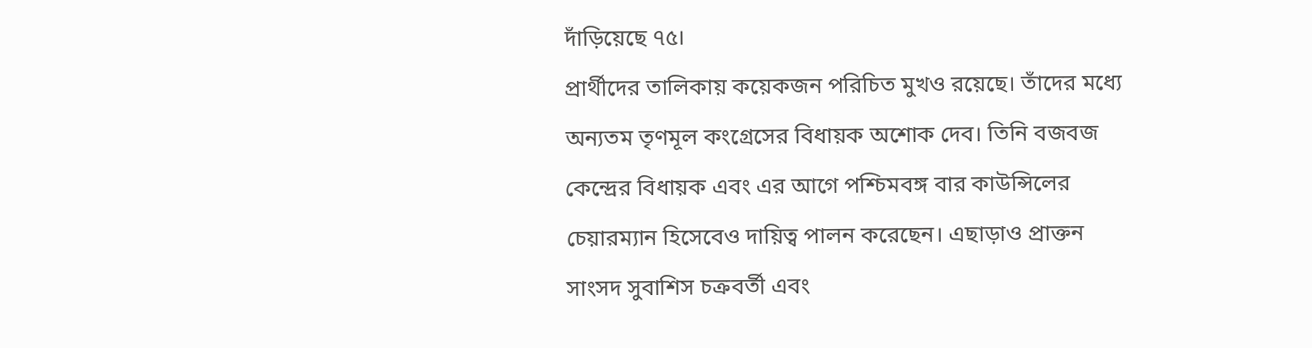দাঁড়িয়েছে ৭৫।
প্রার্থীদের তালিকায় কয়েকজন পরিচিত মুখও রয়েছে। তাঁদের মধ্যে অন্যতম তৃণমূল কংগ্রেসের বিধায়ক অশোক দেব। তিনি বজবজ কেন্দ্রের বিধায়ক এবং এর আগে পশ্চিমবঙ্গ বার কাউন্সিলের চেয়ারম্যান হিসেবেও দায়িত্ব পালন করেছেন। এছাড়াও প্রাক্তন সাংসদ সুবাশিস চক্রবর্তী এবং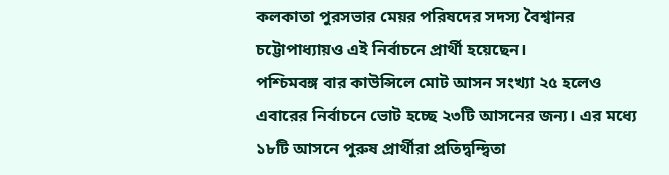কলকাতা পুরসভার মেয়র পরিষদের সদস্য বৈশ্বানর চট্টোপাধ্যায়ও এই নির্বাচনে প্রার্থী হয়েছেন।
পশ্চিমবঙ্গ বার কাউন্সিলে মোট আসন সংখ্যা ২৫ হলেও এবারের নির্বাচনে ভোট হচ্ছে ২৩টি আসনের জন্য। এর মধ্যে ১৮টি আসনে পুরুষ প্রার্থীরা প্রতিদ্বন্দ্বিতা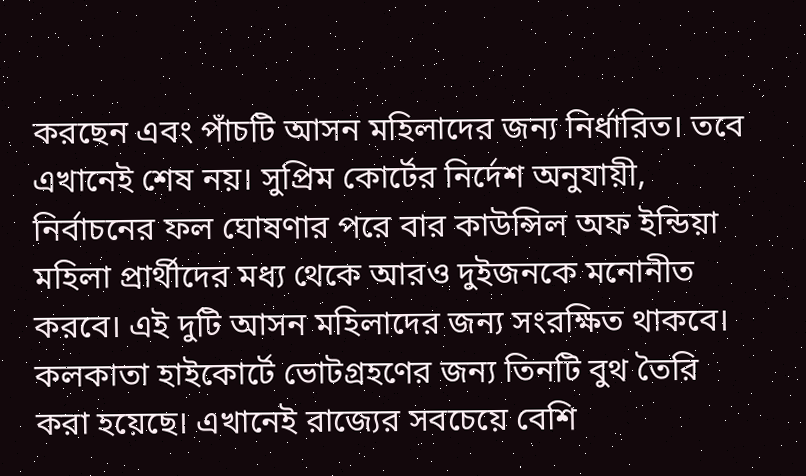করছেন এবং পাঁচটি আসন মহিলাদের জন্য নির্ধারিত। তবে এখানেই শেষ নয়। সুপ্রিম কোর্টের নির্দেশ অনুযায়ী, নির্বাচনের ফল ঘোষণার পরে বার কাউন্সিল অফ ইন্ডিয়া মহিলা প্রার্থীদের মধ্য থেকে আরও দুইজনকে মনোনীত করবে। এই দুটি আসন মহিলাদের জন্য সংরক্ষিত থাকবে।
কলকাতা হাইকোর্টে ভোটগ্রহণের জন্য তিনটি বুথ তৈরি করা হয়েছে। এখানেই রাজ্যের সবচেয়ে বেশি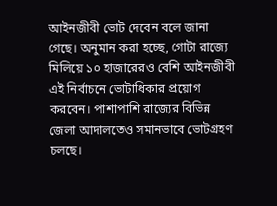আইনজীবী ভোট দেবেন বলে জানা গেছে। অনুমান করা হচ্ছে, গোটা রাজ্যে মিলিয়ে ১০ হাজারেরও বেশি আইনজীবী এই নির্বাচনে ভোটাধিকার প্রয়োগ করবেন। পাশাপাশি রাজ্যের বিভিন্ন জেলা আদালতেও সমানভাবে ভোটগ্রহণ চলছে।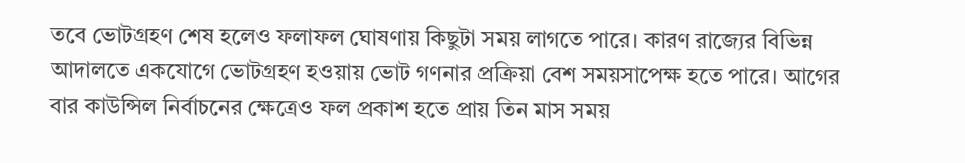তবে ভোটগ্রহণ শেষ হলেও ফলাফল ঘোষণায় কিছুটা সময় লাগতে পারে। কারণ রাজ্যের বিভিন্ন আদালতে একযোগে ভোটগ্রহণ হওয়ায় ভোট গণনার প্রক্রিয়া বেশ সময়সাপেক্ষ হতে পারে। আগের বার কাউন্সিল নির্বাচনের ক্ষেত্রেও ফল প্রকাশ হতে প্রায় তিন মাস সময়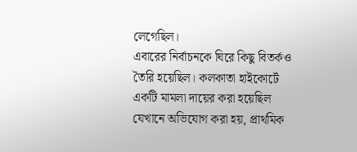লেগেছিল।
এবারের নির্বাচনকে ঘিরে কিছু বিতর্কও তৈরি হয়েছিল। কলকাতা হাইকোর্টে একটি মামলা দায়ের করা হয়েছিল যেখানে অভিযোগ করা হয়, প্রাথমিক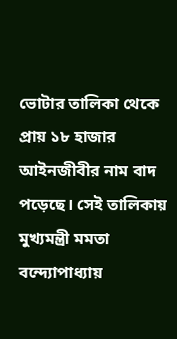ভোটার তালিকা থেকে প্রায় ১৮ হাজার আইনজীবীর নাম বাদ পড়েছে। সেই তালিকায় মুখ্যমন্ত্রী মমতা বন্দ্যোপাধ্যায়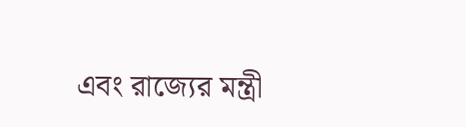এবং রাজ্যের মন্ত্রী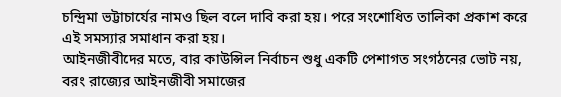চন্দ্রিমা ভট্টাচার্যের নামও ছিল বলে দাবি করা হয়। পরে সংশোধিত তালিকা প্রকাশ করে এই সমস্যার সমাধান করা হয়।
আইনজীবীদের মতে, বার কাউন্সিল নির্বাচন শুধু একটি পেশাগত সংগঠনের ভোট নয়, বরং রাজ্যের আইনজীবী সমাজের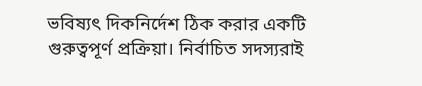ভবিষ্যৎ দিকনির্দেশ ঠিক করার একটি গুরুত্বপূর্ণ প্রক্রিয়া। নির্বাচিত সদস্যরাই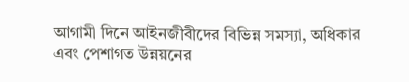আগামী দিনে আইনজীবীদের বিভিন্ন সমস্যা, অধিকার এবং পেশাগত উন্নয়নের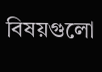বিষয়গুলো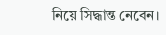নিয়ে সিদ্ধান্ত নেবেন।